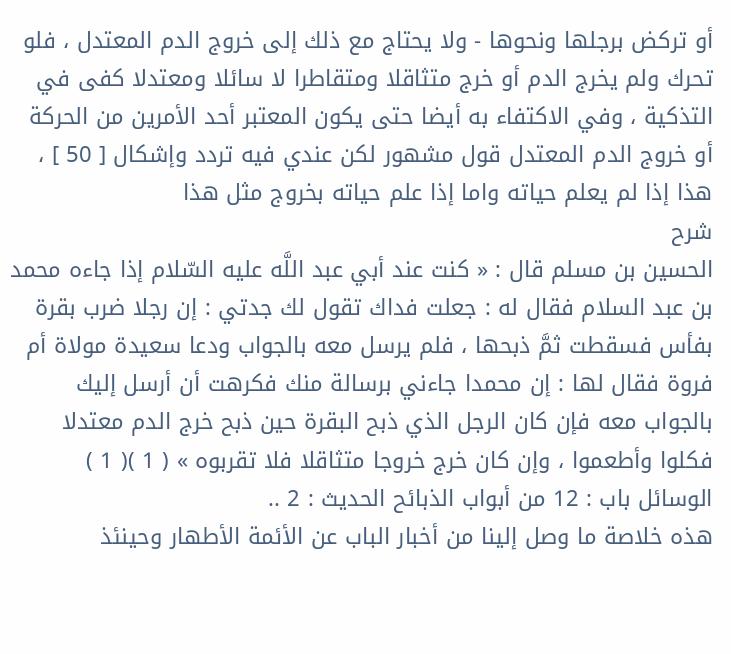أو تركض برجلها ونحوها - ولا يحتاج مع ذلك إلى خروج الدم المعتدل ، فلو تحرك ولم يخرج الدم أو خرج متثاقلا ومتقاطرا لا سائلا ومعتدلا كفى في التذكية ، وفي الاكتفاء به أيضا حتى يكون المعتبر أحد الأمرين من الحركة أو خروج الدم المعتدل قول مشهور لكن عندي فيه تردد وإشكال [ 50 ] ، هذا إذا لم يعلم حياته واما إذا علم حياته بخروج مثل هذا
شرح
الحسين بن مسلم قال : « كنت عند أبي عبد اللَّه عليه السّلام إذا جاءه محمد بن عبد السلام فقال له : جعلت فداك تقول لك جدتي : إن رجلا ضرب بقرة بفأس فسقطت ثمَّ ذبحها ، فلم يرسل معه بالجواب ودعا سعيدة مولاة أم فروة فقال لها : إن محمدا جاءني برسالة منك فكرهت أن أرسل إليك بالجواب معه فإن كان الرجل الذي ذبح البقرة حين ذبح خرج الدم معتدلا فكلوا وأطعموا ، وإن كان خرج خروجا متثاقلا فلا تقربوه » ( 1 )( 1 ) الوسائل باب : 12 من أبواب الذبائح الحديث : 2 ..
هذه خلاصة ما وصل إلينا من أخبار الباب عن الأئمة الأطهار وحينئذ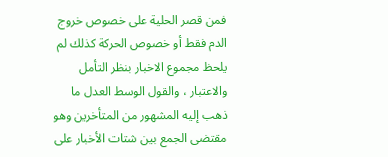فمن قصر الحلية على خصوص خروج الدم فقط أو خصوص الحركة كذلك لم يلحظ مجموع الاخبار بنظر التأمل والاعتبار ، والقول الوسط العدل ما ذهب إليه المشهور من المتأخرين وهو مقتضى الجمع بين شتات الأخبار على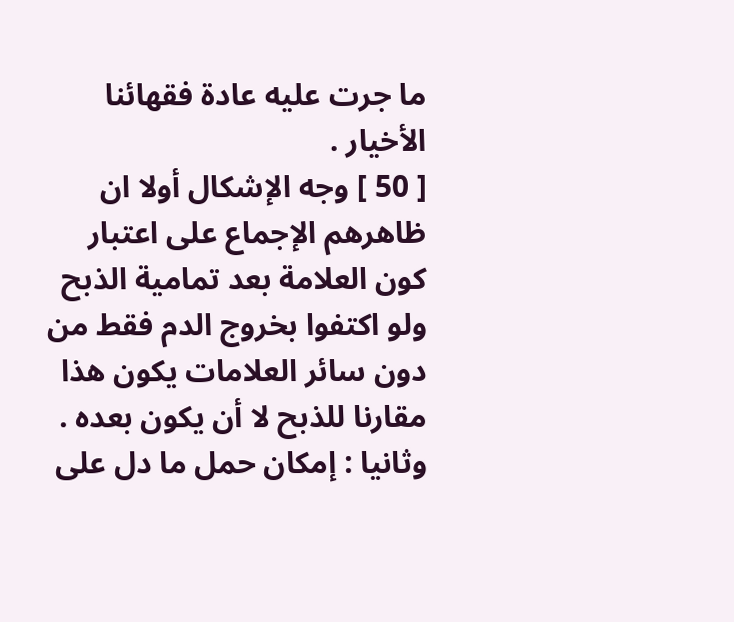ما جرت عليه عادة فقهائنا الأخيار .
[ 50 ] وجه الإشكال أولا ان ظاهرهم الإجماع على اعتبار كون العلامة بعد تمامية الذبح ولو اكتفوا بخروج الدم فقط من دون سائر العلامات يكون هذا مقارنا للذبح لا أن يكون بعده .
وثانيا : إمكان حمل ما دل على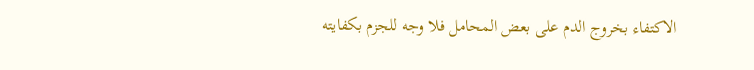الاكتفاء بخروج الدم على بعض المحامل فلا وجه للجزم بكفايته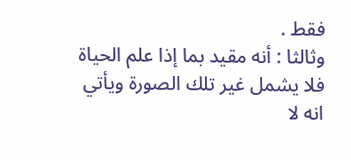فقط .
وثالثا : أنه مقيد بما إذا علم الحياة فلا يشمل غير تلك الصورة ويأتي انه لا